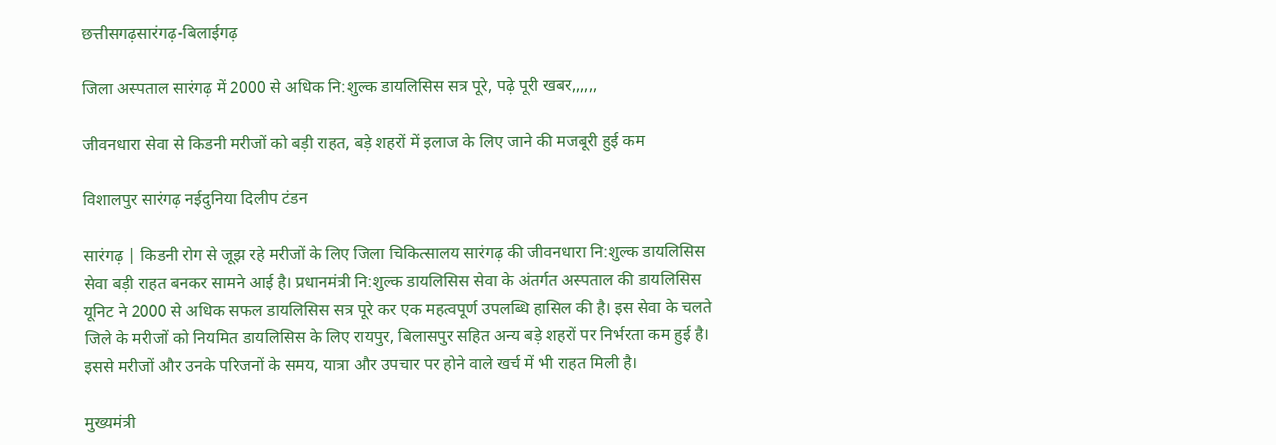छत्तीसगढ़सारंगढ़-बिलाईगढ़

जिला अस्पताल सारंगढ़ में 2000 से अधिक नि:शुल्क डायलिसिस सत्र पूरे, पढ़े पूरी खबर,,,,,,

जीवनधारा सेवा से किडनी मरीजों को बड़ी राहत, बड़े शहरों में इलाज के लिए जाने की मजबूरी हुई कम

विशालपुर सारंगढ़ नईदुनिया दिलीप टंडन

सारंगढ़ | किडनी रोग से जूझ रहे मरीजों के लिए जिला चिकित्सालय सारंगढ़ की जीवनधारा नि:शुल्क डायलिसिस सेवा बड़ी राहत बनकर सामने आई है। प्रधानमंत्री नि:शुल्क डायलिसिस सेवा के अंतर्गत अस्पताल की डायलिसिस यूनिट ने 2000 से अधिक सफल डायलिसिस सत्र पूरे कर एक महत्वपूर्ण उपलब्धि हासिल की है। इस सेवा के चलते जिले के मरीजों को नियमित डायलिसिस के लिए रायपुर, बिलासपुर सहित अन्य बड़े शहरों पर निर्भरता कम हुई है। इससे मरीजों और उनके परिजनों के समय, यात्रा और उपचार पर होने वाले खर्च में भी राहत मिली है।

मुख्यमंत्री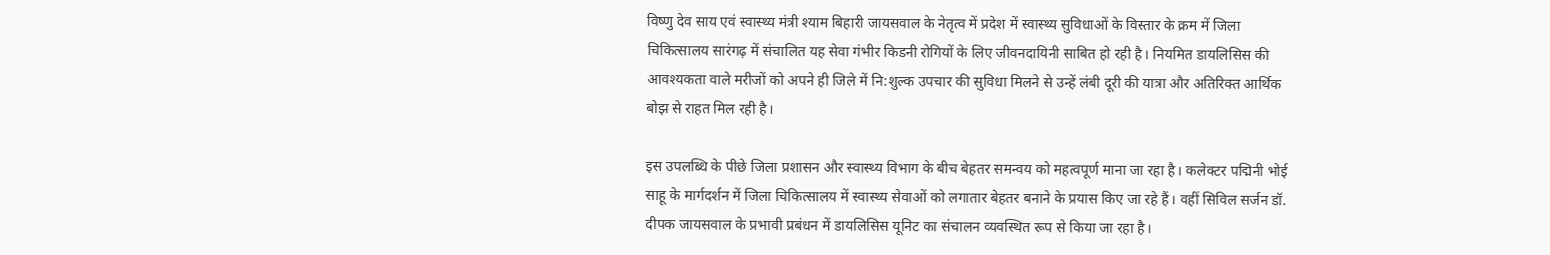विष्णु देव साय एवं स्वास्थ्य मंत्री श्याम बिहारी जायसवाल के नेतृत्व में प्रदेश में स्वास्थ्य सुविधाओं के विस्तार के क्रम में जिला चिकित्सालय सारंगढ़ में संचालित यह सेवा गंभीर किडनी रोगियों के लिए जीवनदायिनी साबित हो रही है। नियमित डायलिसिस की आवश्यकता वाले मरीजों को अपने ही जिले में नि:शुल्क उपचार की सुविधा मिलने से उन्हें लंबी दूरी की यात्रा और अतिरिक्त आर्थिक बोझ से राहत मिल रही है।

इस उपलब्धि के पीछे जिला प्रशासन और स्वास्थ्य विभाग के बीच बेहतर समन्वय को महत्वपूर्ण माना जा रहा है। कलेक्टर पद्मिनी भोई साहू के मार्गदर्शन में जिला चिकित्सालय में स्वास्थ्य सेवाओं को लगातार बेहतर बनाने के प्रयास किए जा रहे हैं। वहीं सिविल सर्जन डॉ. दीपक जायसवाल के प्रभावी प्रबंधन में डायलिसिस यूनिट का संचालन व्यवस्थित रूप से किया जा रहा है।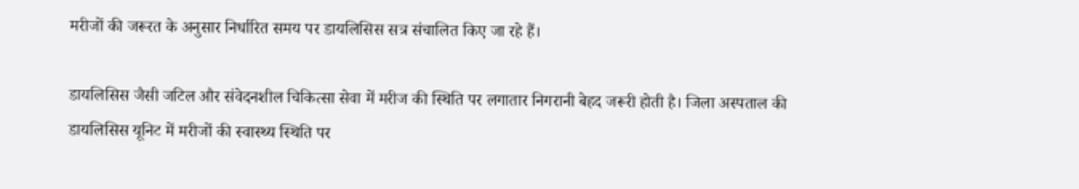मरीजों की जरूरत के अनुसार निर्धारित समय पर डायलिसिस सत्र संचालित किए जा रहे हैं।

डायलिसिस जैसी जटिल और संवेदनशील चिकित्सा सेवा में मरीज की स्थिति पर लगातार निगरानी बेहद जरूरी होती है। जिला अस्पताल की डायलिसिस यूनिट में मरीजों की स्वास्थ्य स्थिति पर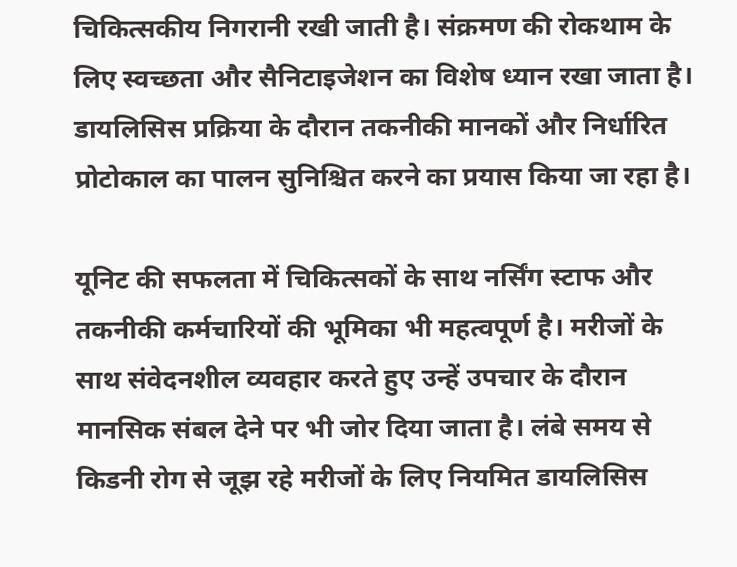चिकित्सकीय निगरानी रखी जाती है। संक्रमण की रोकथाम के लिए स्वच्छता और सैनिटाइजेशन का विशेष ध्यान रखा जाता है। डायलिसिस प्रक्रिया के दौरान तकनीकी मानकों और निर्धारित प्रोटोकाल का पालन सुनिश्चित करने का प्रयास किया जा रहा है।

यूनिट की सफलता में चिकित्सकों के साथ नर्सिंग स्टाफ और तकनीकी कर्मचारियों की भूमिका भी महत्वपूर्ण है। मरीजों के साथ संवेदनशील व्यवहार करते हुए उन्हें उपचार के दौरान मानसिक संबल देने पर भी जोर दिया जाता है। लंबे समय से किडनी रोग से जूझ रहे मरीजों के लिए नियमित डायलिसिस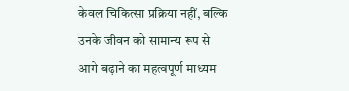केवल चिकित्सा प्रक्रिया नहीं, बल्कि उनके जीवन को सामान्य रूप से आगे बढ़ाने का महत्वपूर्ण माध्यम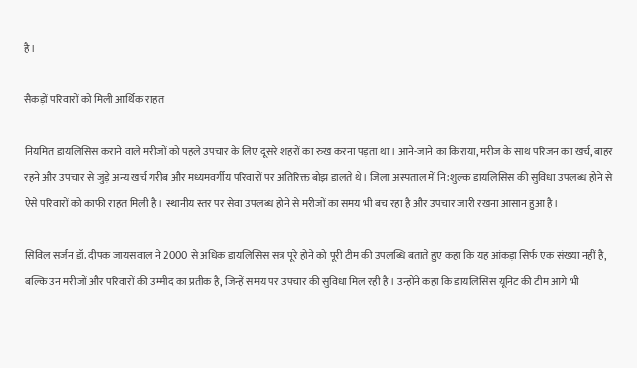है।

सैकड़ों परिवारों को मिली आर्थिक राहत

नियमित डायलिसिस कराने वाले मरीजों को पहले उपचार के लिए दूसरे शहरों का रुख करना पड़ता था। आने-जाने का किराया, मरीज के साथ परिजन का खर्च, बाहर रहने और उपचार से जुड़े अन्य खर्च गरीब और मध्यमवर्गीय परिवारों पर अतिरिक्त बोझ डालते थे। जिला अस्पताल में नि:शुल्क डायलिसिस की सुविधा उपलब्ध होने से ऐसे परिवारों को काफी राहत मिली है। स्थानीय स्तर पर सेवा उपलब्ध होने से मरीजों का समय भी बच रहा है और उपचार जारी रखना आसान हुआ है।

सिविल सर्जन डॉ. दीपक जायसवाल ने 2000 से अधिक डायलिसिस सत्र पूरे होने को पूरी टीम की उपलब्धि बताते हुए कहा कि यह आंकड़ा सिर्फ एक संख्या नहीं है, बल्कि उन मरीजों और परिवारों की उम्मीद का प्रतीक है, जिन्हें समय पर उपचार की सुविधा मिल रही है। उन्होंने कहा कि डायलिसिस यूनिट की टीम आगे भी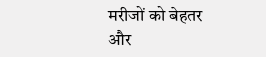मरीजों को बेहतर और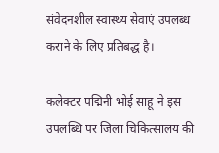संवेदनशील स्वास्थ्य सेवाएं उपलब्ध कराने के लिए प्रतिबद्ध है।

कलेक्टर पद्मिनी भोई साहू ने इस उपलब्धि पर जिला चिकित्सालय की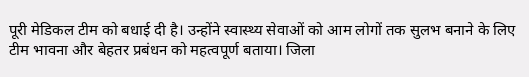पूरी मेडिकल टीम को बधाई दी है। उन्होंने स्वास्थ्य सेवाओं को आम लोगों तक सुलभ बनाने के लिए टीम भावना और बेहतर प्रबंधन को महत्वपूर्ण बताया। जिला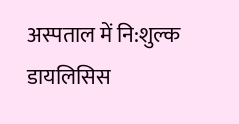अस्पताल में नि:शुल्क डायलिसिस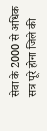सेवा के 2000 से अधिक सत्र पूरे होना जिले की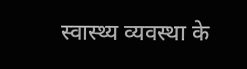स्वास्थ्य व्यवस्था के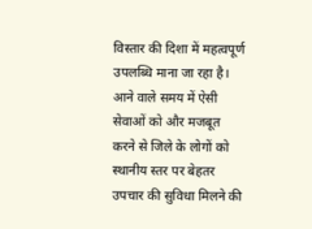विस्तार की दिशा में महत्वपूर्ण उपलब्धि माना जा रहा है। आने वाले समय में ऐसी सेवाओं को और मजबूत करने से जिले के लोगों को स्थानीय स्तर पर बेहतर उपचार की सुविधा मिलने की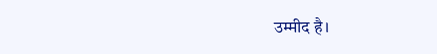उम्मीद है।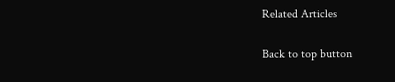Related Articles

Back to top button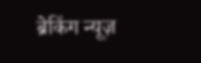ब्रेकिंग न्यूज़